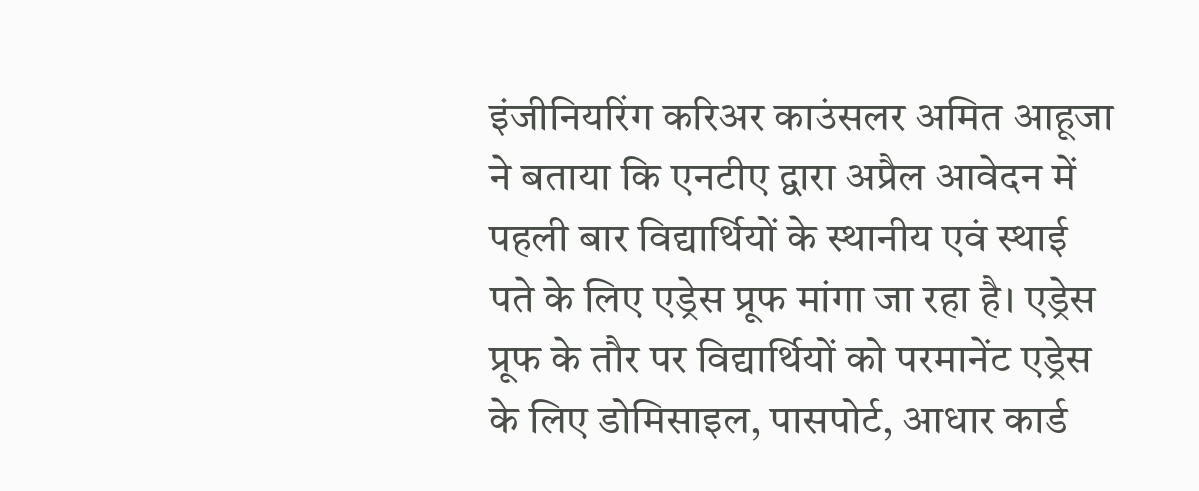इंजीनियरिंग करिअर काउंसलर अमित आहूजा ने बताया कि एनटीए द्वारा अप्रैल आवेदन में पहली बार विद्यार्थियों के स्थानीय एवं स्थाई पते के लिए एड्रेस प्रूफ मांगा जा रहा है। एड्रेस प्रूफ के तौर पर विद्यार्थियों को परमानेंट एड्रेस के लिए डोमिसाइल, पासपोर्ट, आधार कार्ड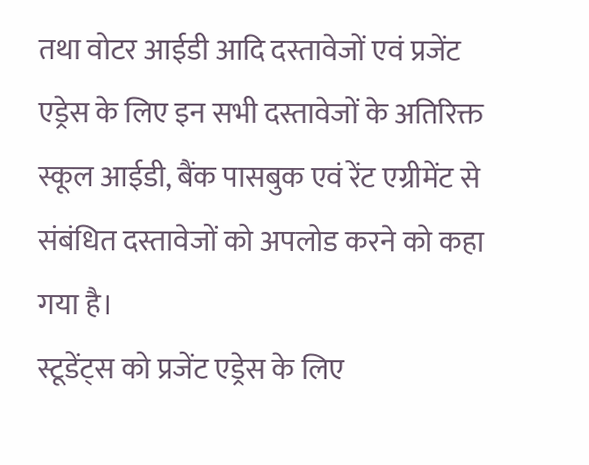तथा वोटर आईडी आदि दस्तावेजों एवं प्रजेंट एड्रेस के लिए इन सभी दस्तावेजों के अतिरिक्त स्कूल आईडी, बैंक पासबुक एवं रेंट एग्रीमेंट से संबंधित दस्तावेजों को अपलोड करने को कहा गया है।
स्टूडेंट्स को प्रजेंट एड्रेस के लिए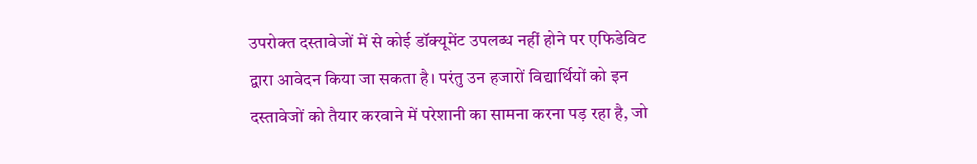उपरोक्त दस्तावेजों में से कोई डॉक्यूमेंट उपलब्ध नहीं होने पर एफिडेविट द्वारा आवेदन किया जा सकता है। परंतु उन हजारों विद्यार्थियों को इन दस्तावेजों को तैयार करवाने में परेशानी का सामना करना पड़ रहा है, जो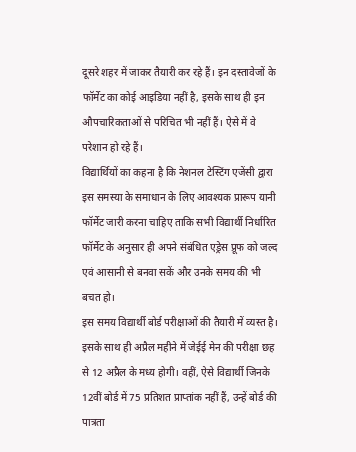दूसरे शहर में जाकर तैयारी कर रहे हैं। इन दस्तावेजों के फॉर्मेट का कोई आइडिया नहीं है, इसके साथ ही इन औपचारिकताओं से परिचित भी नहीं हैं। ऐसे में वे परेशान हो रहे हैं।
विद्यार्थियों का कहना है कि नेशनल टेस्टिंग एजेंसी द्वारा इस समस्या के समाधान के लिए आवश्यक प्रारूप यानी फॉर्मेट जारी करना चाहिए ताकि सभी विद्यार्थी निर्धारित फॉर्मेट के अनुसार ही अपने संबंधित एड्रेस प्रूफ को जल्द एवं आसानी से बनवा सकें और उनके समय की भी बचत हो।
इस समय विद्यार्थी बोर्ड परीक्षाओं की तैयारी में व्यस्त है। इसके साथ ही अप्रैल महीने में जेईई मेन की परीक्षा छह से 12 अप्रैल के मध्य होगी। वहीं, ऐसे विद्यार्थी जिनके 12वीं बोर्ड में 75 प्रतिशत प्राप्तांक नहीं हैं, उन्हें बोर्ड की पात्रता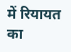में रियायत का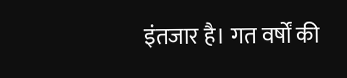इंतजार है। गत वर्षों की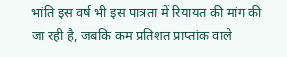भांति इस वर्ष भी इस पात्रता में रियायत की मांग की जा रही है, जबकि कम प्रतिशत प्राप्तांक वाले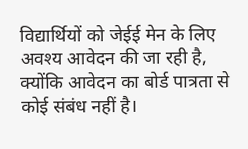विद्यार्थियों को जेईई मेन के लिए अवश्य आवेदन की जा रही है, क्योंकि आवेदन का बोर्ड पात्रता से कोई संबंध नहीं है।